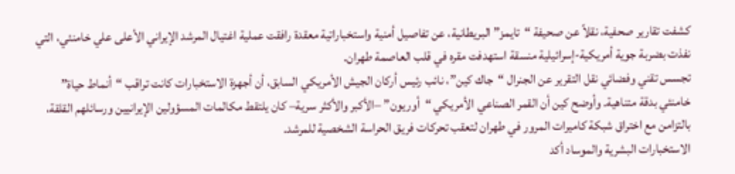كشفت تقارير صحفية، نقلاً عن صحيفة “تايمز” البريطانية، عن تفاصيل أمنية واستخباراتية معقدة رافقت عملية اغتيال المرشد الإيراني الأعلى علي خامنئي، التي نفذت بضربة جوية أمريكية-إسرائيلية منسقة استهدفت مقره في قلب العاصمة طهران.
تجسس تقني وفضائي نقل التقرير عن الجنرال “جاك كين”، نائب رئيس أركان الجيش الأمريكي السابق، أن أجهزة الاستخبارات كانت تراقب “أنماط حياة” خامنئي بدقة متناهية. وأوضح كين أن القمر الصناعي الأمريكي “أوريون” –الأكبر والأكثر سرية– كان يلتقط مكالمات المسؤولين الإيرانيين ورسائلهم القلقة، بالتزامن مع اختراق شبكة كاميرات المرور في طهران لتعقب تحركات فريق الحراسة الشخصية للمرشد.
الاستخبارات البشرية والموساد أكد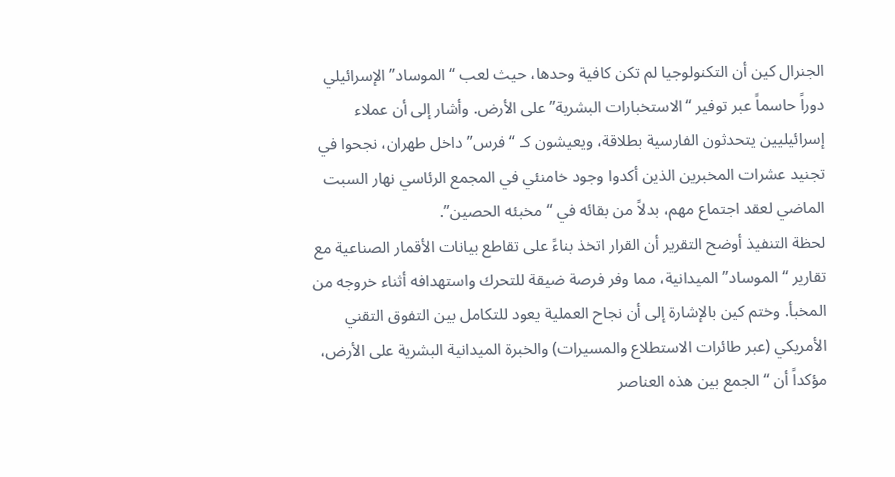الجنرال كين أن التكنولوجيا لم تكن كافية وحدها، حيث لعب “الموساد” الإسرائيلي دوراً حاسماً عبر توفير “الاستخبارات البشرية” على الأرض. وأشار إلى أن عملاء إسرائيليين يتحدثون الفارسية بطلاقة، ويعيشون كـ “فرس” داخل طهران، نجحوا في تجنيد عشرات المخبرين الذين أكدوا وجود خامنئي في المجمع الرئاسي نهار السبت الماضي لعقد اجتماع مهم، بدلاً من بقائه في “مخبئه الحصين”.
لحظة التنفيذ أوضح التقرير أن القرار اتخذ بناءً على تقاطع بيانات الأقمار الصناعية مع تقارير “الموساد” الميدانية، مما وفر فرصة ضيقة للتحرك واستهدافه أثناء خروجه من المخبأ. وختم كين بالإشارة إلى أن نجاح العملية يعود للتكامل بين التفوق التقني الأمريكي (عبر طائرات الاستطلاع والمسيرات) والخبرة الميدانية البشرية على الأرض، مؤكداً أن “الجمع بين هذه العناصر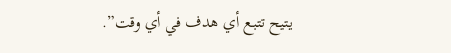يتيح تتبع أي هدف في أي وقت”.